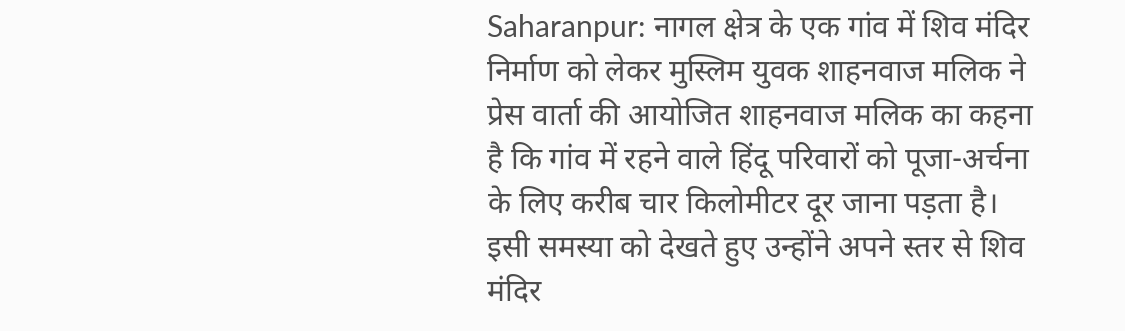Saharanpur: नागल क्षेत्र के एक गांव में शिव मंदिर निर्माण को लेकर मुस्लिम युवक शाहनवाज मलिक ने प्रेस वार्ता की आयोजित शाहनवाज मलिक का कहना है कि गांव में रहने वाले हिंदू परिवारों को पूजा-अर्चना के लिए करीब चार किलोमीटर दूर जाना पड़ता है। इसी समस्या को देखते हुए उन्होंने अपने स्तर से शिव मंदिर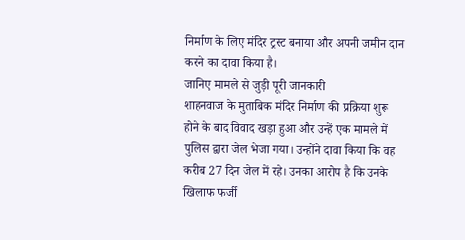निर्माण के लिए मंदिर ट्रस्ट बनाया और अपनी जमीन दान करने का दावा किया है।
जानिए मामले से जुड़ी पूरी जानकारी
शाहनवाज के मुताबिक मंदिर निर्माण की प्रक्रिया शुरू होने के बाद विवाद खड़ा हुआ और उन्हें एक मामले में पुलिस द्वारा जेल भेजा गया। उन्होंने दावा किया कि वह करीब 27 दिन जेल में रहे। उनका आरोप है कि उनके खिलाफ फर्जी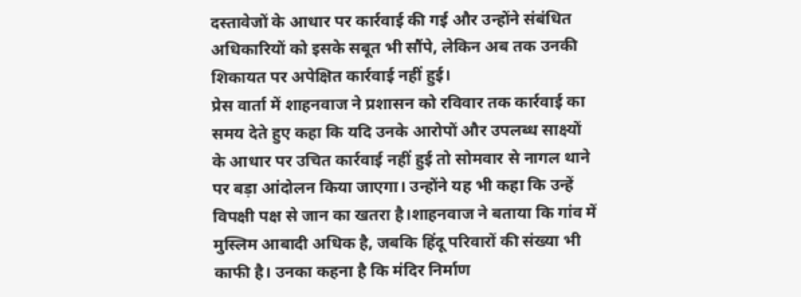दस्तावेजों के आधार पर कार्रवाई की गई और उन्होंने संबंधित अधिकारियों को इसके सबूत भी सौंपे, लेकिन अब तक उनकी शिकायत पर अपेक्षित कार्रवाई नहीं हुई।
प्रेस वार्ता में शाहनवाज ने प्रशासन को रविवार तक कार्रवाई का समय देते हुए कहा कि यदि उनके आरोपों और उपलब्ध साक्ष्यों के आधार पर उचित कार्रवाई नहीं हुई तो सोमवार से नागल थाने पर बड़ा आंदोलन किया जाएगा। उन्होंने यह भी कहा कि उन्हें विपक्षी पक्ष से जान का खतरा है।शाहनवाज ने बताया कि गांव में मुस्लिम आबादी अधिक है, जबकि हिंदू परिवारों की संख्या भी काफी है। उनका कहना है कि मंदिर निर्माण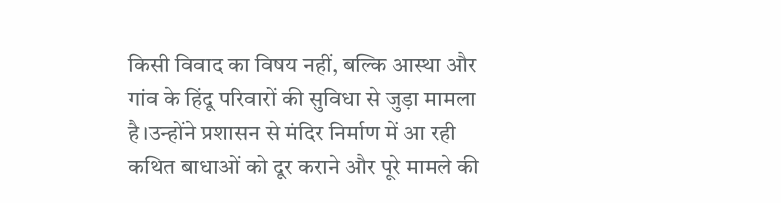किसी विवाद का विषय नहीं, बल्कि आस्था और गांव के हिंदू परिवारों की सुविधा से जुड़ा मामला है।उन्होंने प्रशासन से मंदिर निर्माण में आ रही कथित बाधाओं को दूर कराने और पूरे मामले की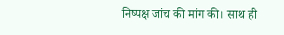निष्पक्ष जांच की मांग की। साथ ही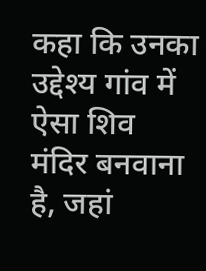कहा कि उनका उद्देश्य गांव में ऐसा शिव मंदिर बनवाना है, जहां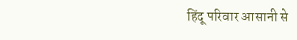हिंदू परिवार आसानी से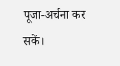पूजा-अर्चना कर सकें।